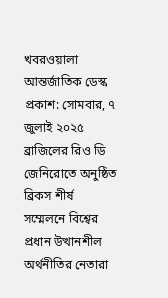খবরওয়ালা আন্তর্জাতিক ডেস্ক
প্রকাশ: সোমবার, ৭ জুলাই ২০২৫
ব্রাজিলের রিও ডি জেনিরোতে অনুষ্ঠিত ব্রিকস শীর্ষ সম্মেলনে বিশ্বের প্রধান উত্থানশীল অর্থনীতির নেতারা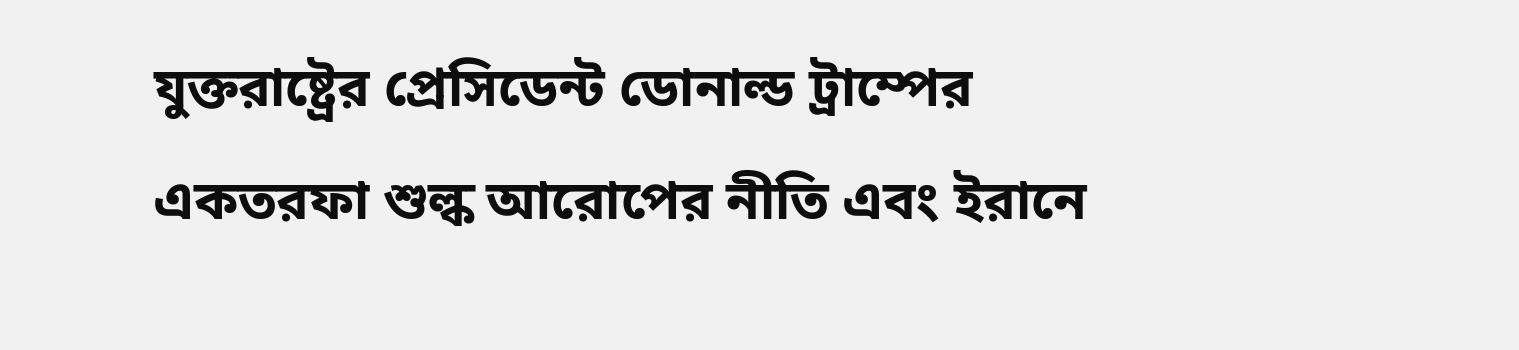যুক্তরাষ্ট্রের প্রেসিডেন্ট ডোনাল্ড ট্রাম্পের একতরফা শুল্ক আরোপের নীতি এবং ইরানে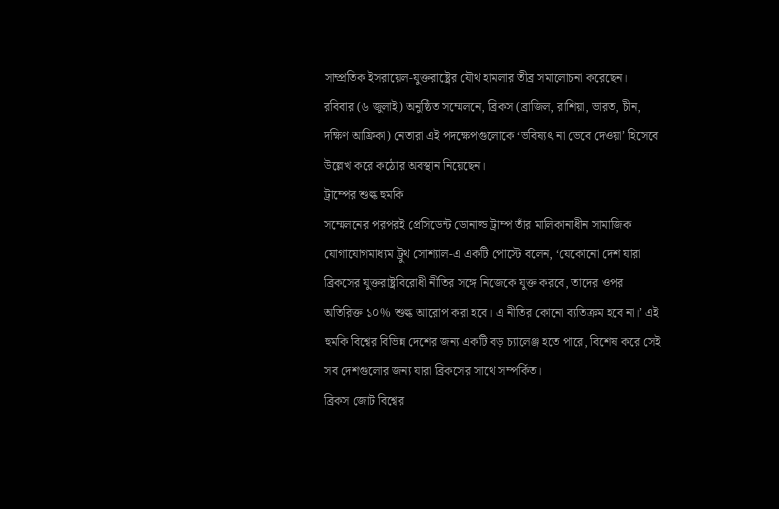সাম্প্রতিক ইসরায়েল-যুক্তরাষ্ট্রের যৌথ হামলার তীব্র সমালোচনা করেছেন।
রবিবার (৬ জুলাই) অনুষ্ঠিত সম্মেলনে, ব্রিকস (ব্রাজিল, রাশিয়া, ভারত, চীন, দক্ষিণ আফ্রিকা) নেতারা এই পদক্ষেপগুলোকে ‘ভবিষ্যৎ না ভেবে দেওয়া’ হিসেবে উল্লেখ করে কঠোর অবস্থান নিয়েছেন।
ট্রাম্পের শুল্ক হুমকি
সম্মেলনের পরপরই প্রেসিডেন্ট ডোনাল্ড ট্রাম্প তাঁর মালিকানাধীন সামাজিক যোগাযোগমাধ্যম ট্রুথ সোশ্যাল-এ একটি পোস্টে বলেন, ‘যেকোনো দেশ যারা ব্রিকসের যুক্তরাষ্ট্রবিরোধী নীতির সঙ্গে নিজেকে যুক্ত করবে, তাদের ওপর অতিরিক্ত ১০% শুল্ক আরোপ করা হবে। এ নীতির কোনো ব্যতিক্রম হবে না।’ এই হুমকি বিশ্বের বিভিন্ন দেশের জন্য একটি বড় চ্যালেঞ্জ হতে পারে, বিশেষ করে সেই সব দেশগুলোর জন্য যারা ব্রিকসের সাথে সম্পর্কিত।
ব্রিকস জোট বিশ্বের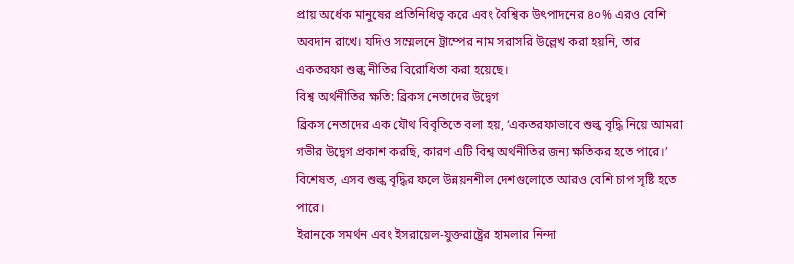প্রায় অর্ধেক মানুষের প্রতিনিধিত্ব করে এবং বৈশ্বিক উৎপাদনের ৪০% এরও বেশি অবদান রাখে। যদিও সম্মেলনে ট্রাম্পের নাম সরাসরি উল্লেখ করা হয়নি, তার একতরফা শুল্ক নীতির বিরোধিতা করা হয়েছে।
বিশ্ব অর্থনীতির ক্ষতি: ব্রিকস নেতাদের উদ্বেগ
ব্রিকস নেতাদের এক যৌথ বিবৃতিতে বলা হয়, ‘একতরফাভাবে শুল্ক বৃদ্ধি নিয়ে আমরা গভীর উদ্বেগ প্রকাশ করছি, কারণ এটি বিশ্ব অর্থনীতির জন্য ক্ষতিকর হতে পারে।’ বিশেষত, এসব শুল্ক বৃদ্ধির ফলে উন্নয়নশীল দেশগুলোতে আরও বেশি চাপ সৃষ্টি হতে পারে।
ইরানকে সমর্থন এবং ইসরায়েল-যুক্তরাষ্ট্রের হামলার নিন্দা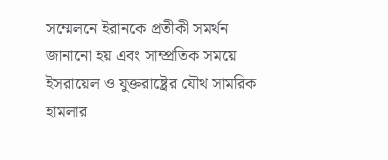সম্মেলনে ইরানকে প্রতীকী সমর্থন জানানো হয় এবং সাম্প্রতিক সময়ে ইসরায়েল ও যুক্তরাষ্ট্রের যৌথ সামরিক হামলার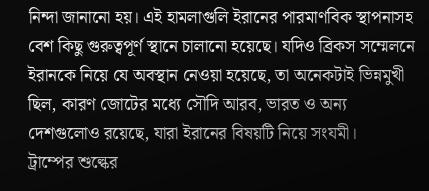নিন্দা জানানো হয়। এই হামলাগুলি ইরানের পারমাণবিক স্থাপনাসহ বেশ কিছু গুরুত্বপূর্ণ স্থানে চালানো হয়েছে। যদিও ব্রিকস সম্মেলনে ইরানকে নিয়ে যে অবস্থান নেওয়া হয়েছে, তা অনেকটাই ভিন্নমুখী ছিল, কারণ জোটের মধ্যে সৌদি আরব, ভারত ও অন্য দেশগুলোও রয়েছে, যারা ইরানের বিষয়টি নিয়ে সংযমী।
ট্রাম্পের শুল্কের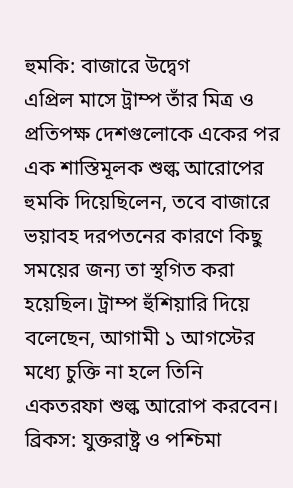হুমকি: বাজারে উদ্বেগ
এপ্রিল মাসে ট্রাম্প তাঁর মিত্র ও প্রতিপক্ষ দেশগুলোকে একের পর এক শাস্তিমূলক শুল্ক আরোপের হুমকি দিয়েছিলেন, তবে বাজারে ভয়াবহ দরপতনের কারণে কিছু সময়ের জন্য তা স্থগিত করা হয়েছিল। ট্রাম্প হুঁশিয়ারি দিয়ে বলেছেন, আগামী ১ আগস্টের মধ্যে চুক্তি না হলে তিনি একতরফা শুল্ক আরোপ করবেন।
ব্রিকস: যুক্তরাষ্ট্র ও পশ্চিমা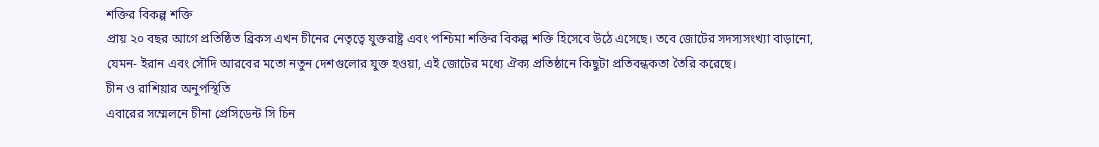শক্তির বিকল্প শক্তি
প্রায় ২০ বছর আগে প্রতিষ্ঠিত ব্রিকস এখন চীনের নেতৃত্বে যুক্তরাষ্ট্র এবং পশ্চিমা শক্তির বিকল্প শক্তি হিসেবে উঠে এসেছে। তবে জোটের সদস্যসংখ্যা বাড়ানো, যেমন- ইরান এবং সৌদি আরবের মতো নতুন দেশগুলোর যুক্ত হওয়া, এই জোটের মধ্যে ঐক্য প্রতিষ্ঠানে কিছুটা প্রতিবন্ধকতা তৈরি করেছে।
চীন ও রাশিয়ার অনুপস্থিতি
এবারের সম্মেলনে চীনা প্রেসিডেন্ট সি চিন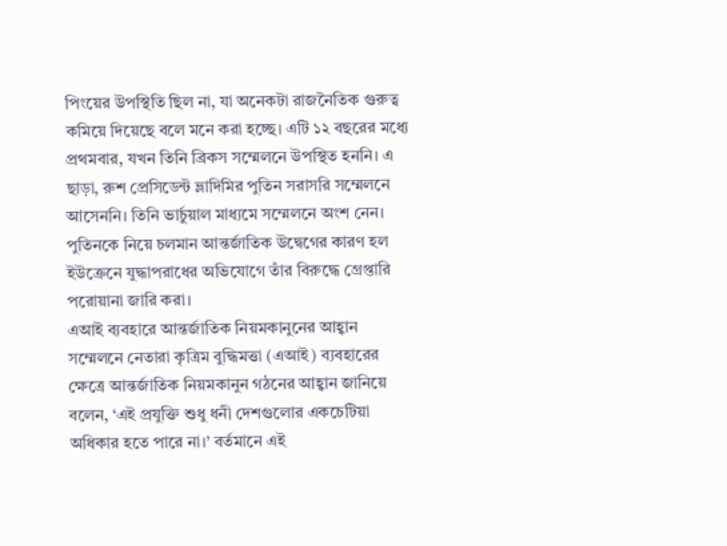পিংয়ের উপস্থিতি ছিল না, যা অনেকটা রাজনৈতিক গুরুত্ব কমিয়ে দিয়েছে বলে মনে করা হচ্ছে। এটি ১২ বছরের মধ্যে প্রথমবার, যখন তিনি ব্রিকস সম্মেলনে উপস্থিত হননি। এ ছাড়া, রুশ প্রেসিডেন্ট ভ্লাদিমির পুতিন সরাসরি সম্মেলনে আসেননি। তিনি ভার্চুয়াল মাধ্যমে সম্মেলনে অংশ নেন। পুতিনকে নিয়ে চলমান আন্তর্জাতিক উদ্বেগের কারণ হল ইউক্রেনে যুদ্ধাপরাধের অভিযোগে তাঁর বিরুদ্ধে গ্রেপ্তারি পরোয়ানা জারি করা।
এআই ব্যবহারে আন্তর্জাতিক নিয়মকানুনের আহ্বান
সম্মেলনে নেতারা কৃত্রিম বুদ্ধিমত্তা (এআই) ব্যবহারের ক্ষেত্রে আন্তর্জাতিক নিয়মকানুন গঠনের আহ্বান জানিয়ে বলেন, ‘এই প্রযুক্তি শুধু ধনী দেশগুলোর একচেটিয়া অধিকার হতে পারে না।’ বর্তমানে এই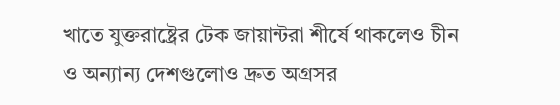খাতে যুক্তরাষ্ট্রের টেক জায়ান্টরা শীর্ষে থাকলেও চীন ও অন্যান্য দেশগুলোও দ্রুত অগ্রসর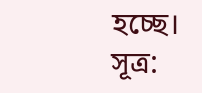হচ্ছে।
সূত্র: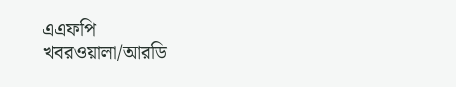এএফপি
খবরওয়ালা/আরডি